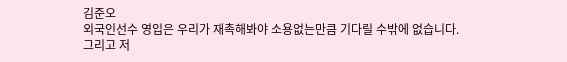김준오
외국인선수 영입은 우리가 재촉해봐야 소용없는만큼 기다릴 수밖에 없습니다.
그리고 저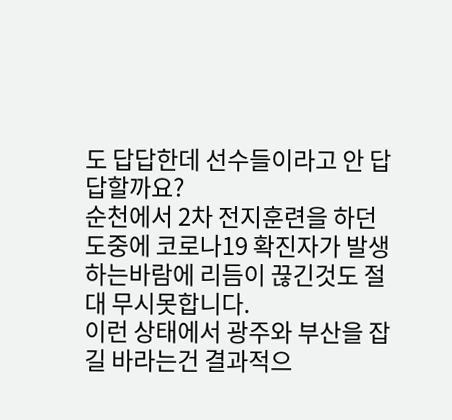도 답답한데 선수들이라고 안 답답할까요?
순천에서 2차 전지훈련을 하던 도중에 코로나19 확진자가 발생하는바람에 리듬이 끊긴것도 절대 무시못합니다.
이런 상태에서 광주와 부산을 잡길 바라는건 결과적으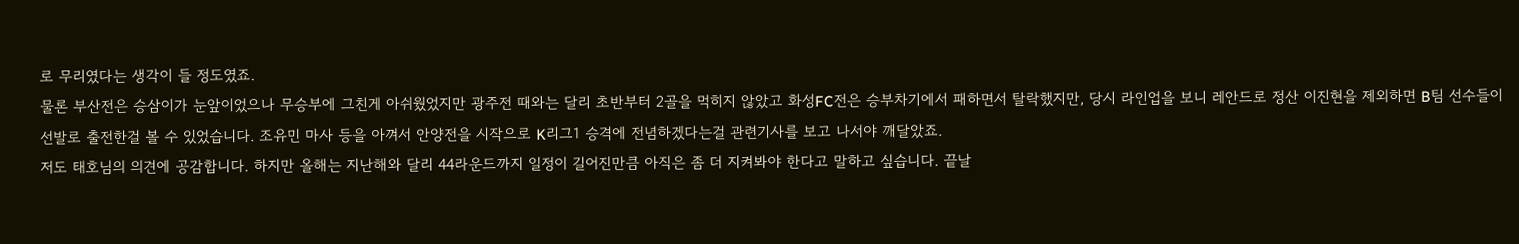로 무리였다는 생각이 들 정도였죠.
물론 부산전은 승삼이가 눈앞이었으나 무승부에 그친게 아쉬웠었지만 광주전 때와는 달리 초반부터 2골을 먹히지 않았고 화성FC전은 승부차기에서 패하면서 탈락했지만, 당시 라인업을 보니 레안드로 정산 이진현을 제외하면 B팀 선수들이 선발로 출전한걸 볼 수 있었습니다. 조유민 마사 등을 아껴서 안양전을 시작으로 K리그1 승격에 전념하겠다는걸 관련기사를 보고 나서야 깨달았죠.
저도 태호님의 의견에 공감합니다. 하지만 올해는 지난해와 달리 44라운드까지 일정이 길어진만큼 아직은 좀 더 지켜봐야 한다고 말하고 싶습니다. 끝날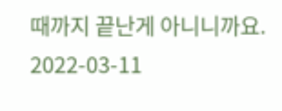때까지 끝난게 아니니까요.
2022-03-11